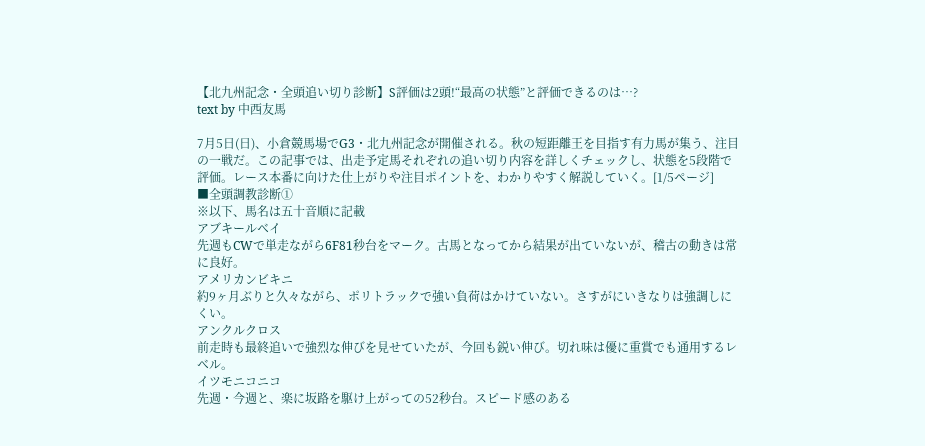【北九州記念・全頭追い切り診断】S評価は2頭!“最高の状態”と評価できるのは…?
text by 中西友馬

7月5日(日)、小倉競馬場でG3・北九州記念が開催される。秋の短距離王を目指す有力馬が集う、注目の一戦だ。この記事では、出走予定馬それぞれの追い切り内容を詳しくチェックし、状態を5段階で評価。レース本番に向けた仕上がりや注目ポイントを、わかりやすく解説していく。[1/5ページ]
■全頭調教診断①
※以下、馬名は五十音順に記載
アブキールベイ
先週もCWで単走ながら6F81秒台をマーク。古馬となってから結果が出ていないが、稽古の動きは常に良好。
アメリカンビキニ
約9ヶ月ぶりと久々ながら、ポリトラックで強い負荷はかけていない。さすがにいきなりは強調しにくい。
アンクルクロス
前走時も最終追いで強烈な伸びを見せていたが、今回も鋭い伸び。切れ味は優に重賞でも通用するレベル。
イツモニコニコ
先週・今週と、楽に坂路を駆け上がっての52秒台。スピード感のある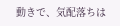動きで、気配落ちは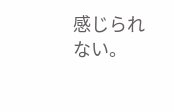感じられない。